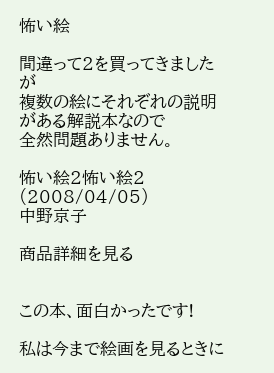怖い絵

間違って2を買ってきましたが
複数の絵にそれぞれの説明がある解説本なので
全然問題ありません。

怖い絵2怖い絵2
(2008/04/05)
中野京子

商品詳細を見る


この本、面白かったです!

私は今まで絵画を見るときに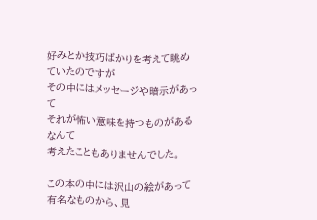好みとか技巧ばかりを考えて眺めていたのですが
その中にはメッセージや暗示があって
それが怖い意味を持つものがあるなんて
考えたこともありませんでした。

この本の中には沢山の絵があって
有名なものから、見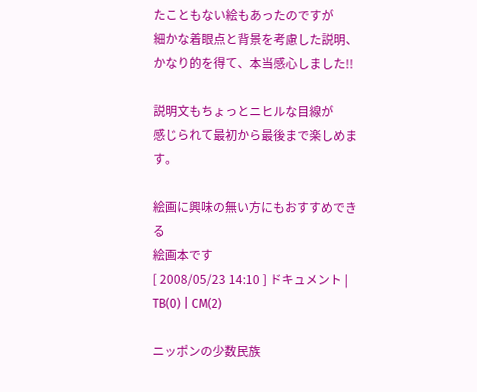たこともない絵もあったのですが
細かな着眼点と背景を考慮した説明、
かなり的を得て、本当感心しました!!

説明文もちょっとニヒルな目線が
感じられて最初から最後まで楽しめます。

絵画に興味の無い方にもおすすめできる
絵画本です
[ 2008/05/23 14:10 ] ドキュメント | TB(0) | CM(2)

ニッポンの少数民族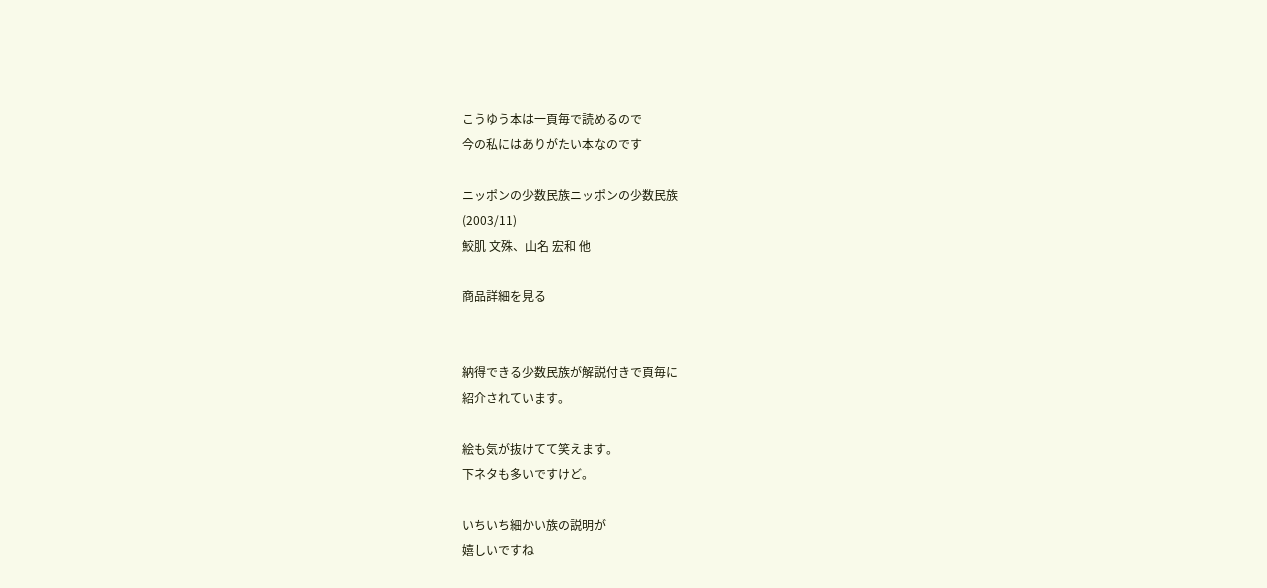こうゆう本は一頁毎で読めるので
今の私にはありがたい本なのです

ニッポンの少数民族ニッポンの少数民族
(2003/11)
鮫肌 文殊、山名 宏和 他

商品詳細を見る


納得できる少数民族が解説付きで頁毎に
紹介されています。

絵も気が抜けてて笑えます。
下ネタも多いですけど。

いちいち細かい族の説明が
嬉しいですね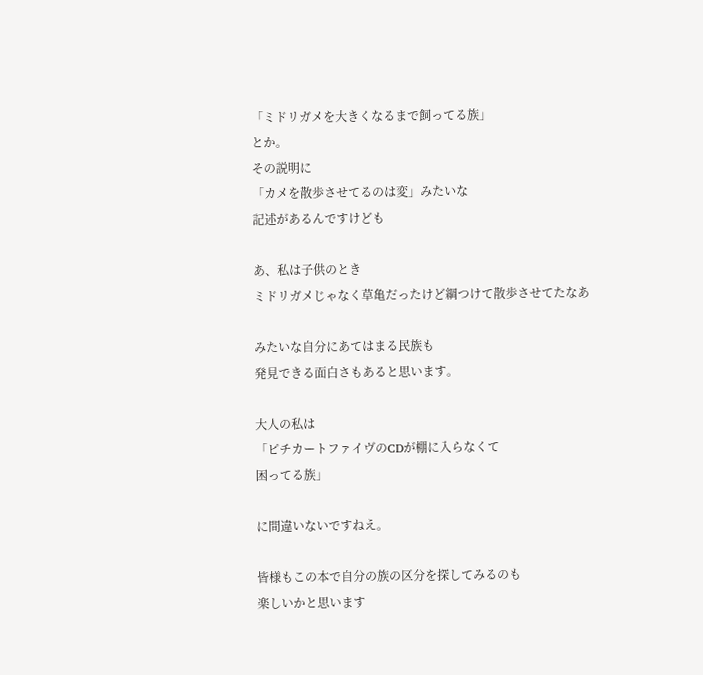「ミドリガメを大きくなるまで飼ってる族」
とか。
その説明に
「カメを散歩させてるのは変」みたいな
記述があるんですけども

あ、私は子供のとき
ミドリガメじゃなく草亀だったけど綱つけて散歩させてたなあ

みたいな自分にあてはまる民族も
発見できる面白さもあると思います。

大人の私は
「ピチカートファイヴのCDが棚に入らなくて
困ってる族」

に間違いないですねえ。

皆様もこの本で自分の族の区分を探してみるのも
楽しいかと思います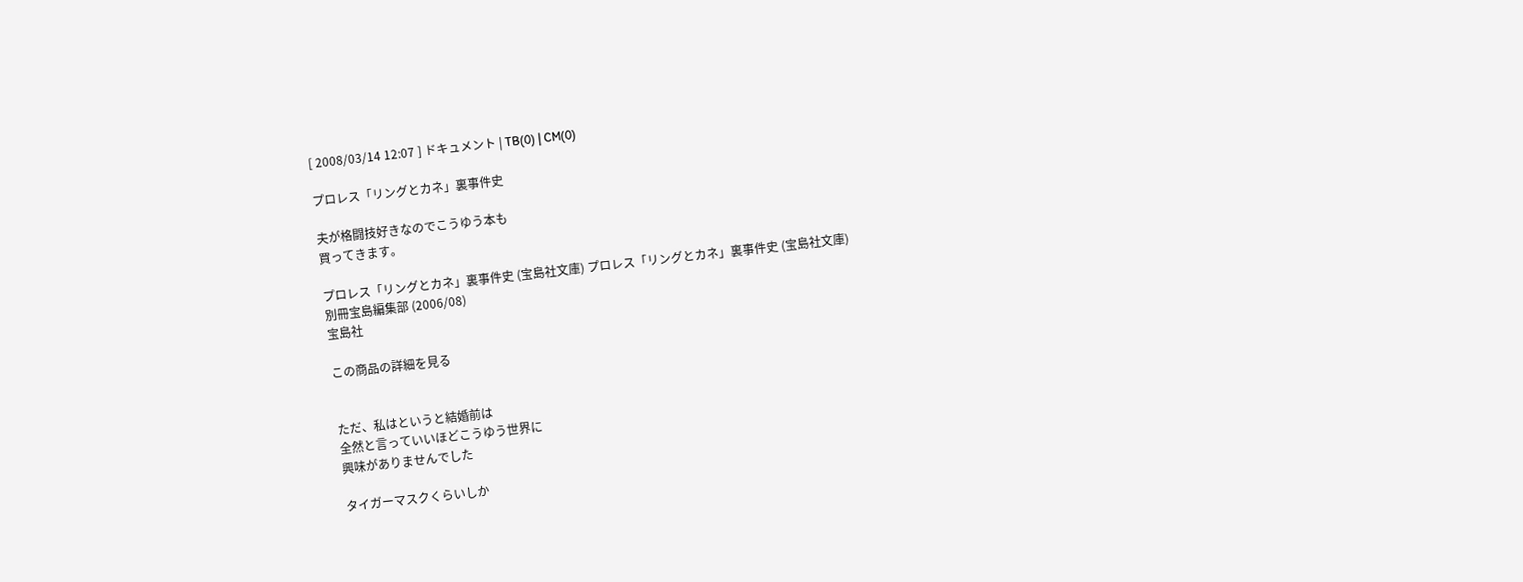[ 2008/03/14 12:07 ] ドキュメント | TB(0) | CM(0)

プロレス「リングとカネ」裏事件史

夫が格闘技好きなのでこうゆう本も
買ってきます。

プロレス「リングとカネ」裏事件史 (宝島社文庫) プロレス「リングとカネ」裏事件史 (宝島社文庫)
別冊宝島編集部 (2006/08)
宝島社

この商品の詳細を見る


ただ、私はというと結婚前は
全然と言っていいほどこうゆう世界に
興味がありませんでした

タイガーマスクくらいしか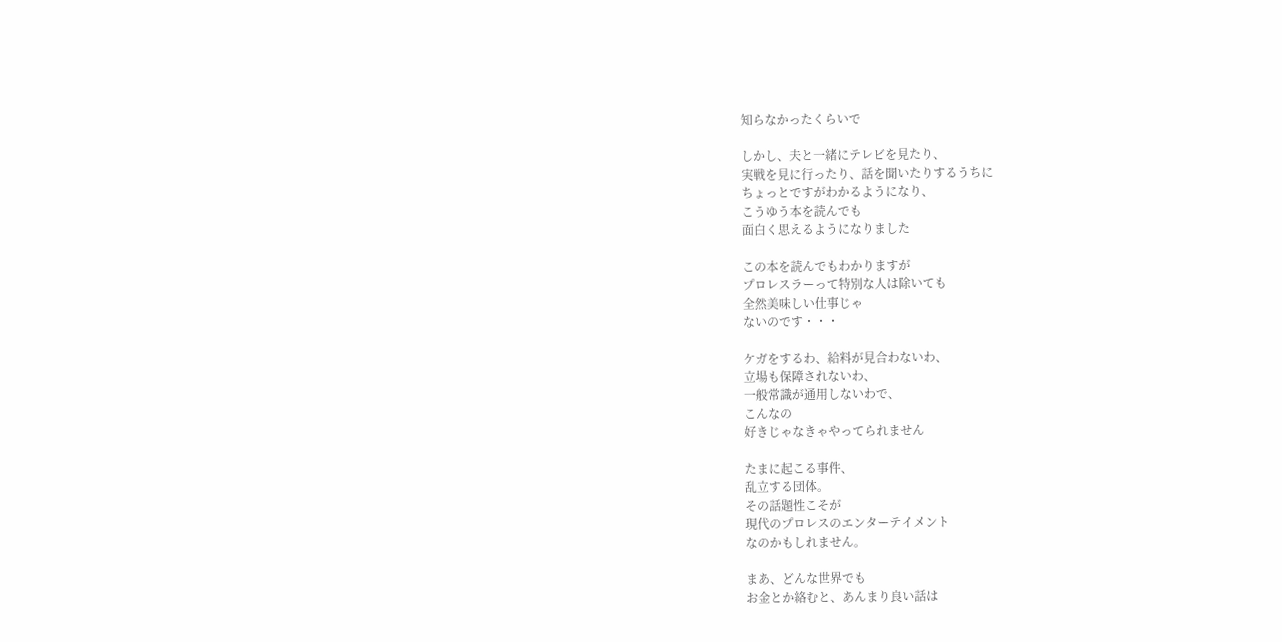知らなかったくらいで

しかし、夫と一緒にテレビを見たり、
実戦を見に行ったり、話を聞いたりするうちに
ちょっとですがわかるようになり、
こうゆう本を読んでも
面白く思えるようになりました

この本を読んでもわかりますが
プロレスラーって特別な人は除いても
全然美味しい仕事じゃ
ないのです・・・

ケガをするわ、給料が見合わないわ、
立場も保障されないわ、
一般常識が通用しないわで、
こんなの
好きじゃなきゃやってられません

たまに起こる事件、
乱立する団体。
その話題性こそが
現代のプロレスのエンターテイメント
なのかもしれません。

まあ、どんな世界でも
お金とか絡むと、あんまり良い話は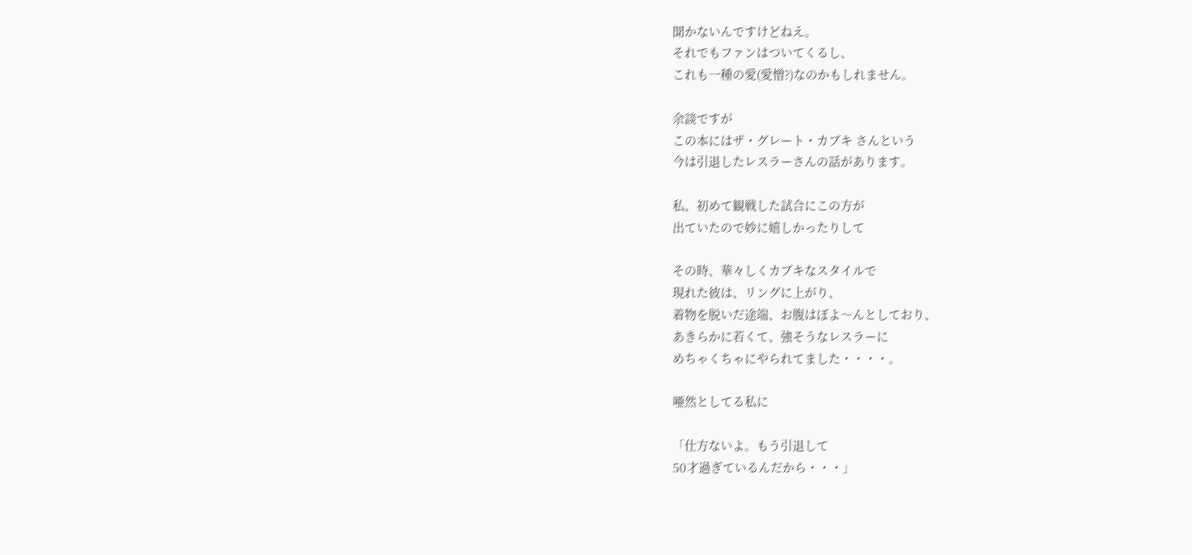聞かないんですけどねえ。
それでもファンはついてくるし、
これも一種の愛(愛憎?)なのかもしれません。

余談ですが
この本にはザ・グレート・カブキ さんという
今は引退したレスラーさんの話があります。

私、初めて観戦した試合にこの方が
出ていたので妙に嬉しかったりして

その時、華々しくカブキなスタイルで
現れた彼は、リングに上がり、
着物を脱いだ途端、お腹はぼよ〜んとしており、
あきらかに若くて、強そうなレスラーに
めちゃくちゃにやられてました・・・・。

唖然としてる私に

「仕方ないよ。もう引退して
50才過ぎているんだから・・・」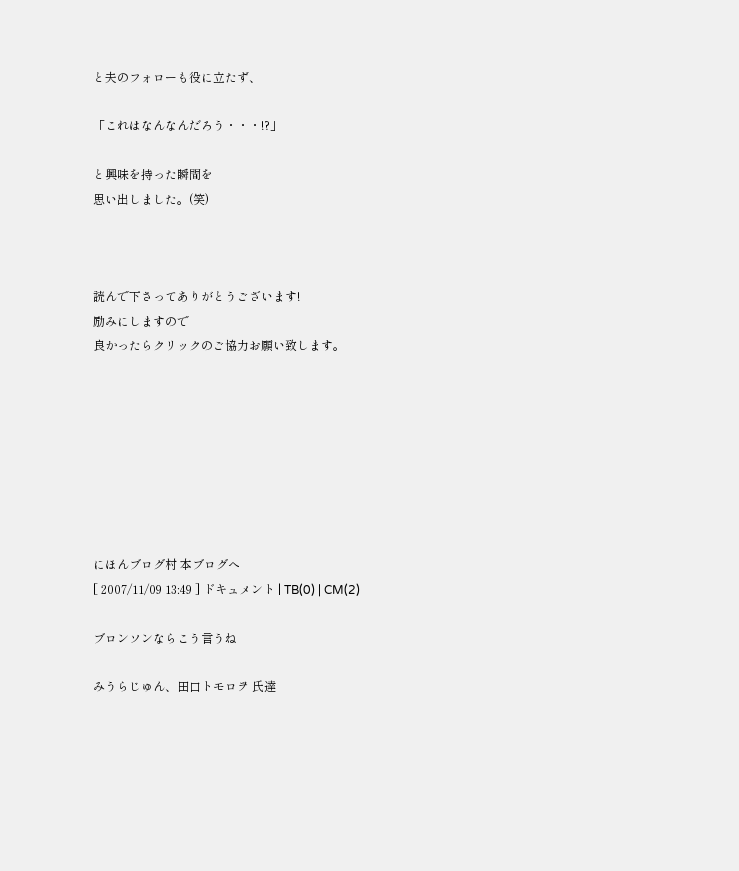と夫のフォローも役に立たず、

「これはなんなんだろう・・・!?」

と興味を持った瞬間を
思い出しました。(笑)



読んで下さってありがとうございます!
励みにしますので
良かったらクリックのご協力お願い致します。








にほんブログ村 本ブログへ
[ 2007/11/09 13:49 ] ドキュメント | TB(0) | CM(2)

ブロンソンならこう言うね

みうらじゅん、田口トモロヲ 氏達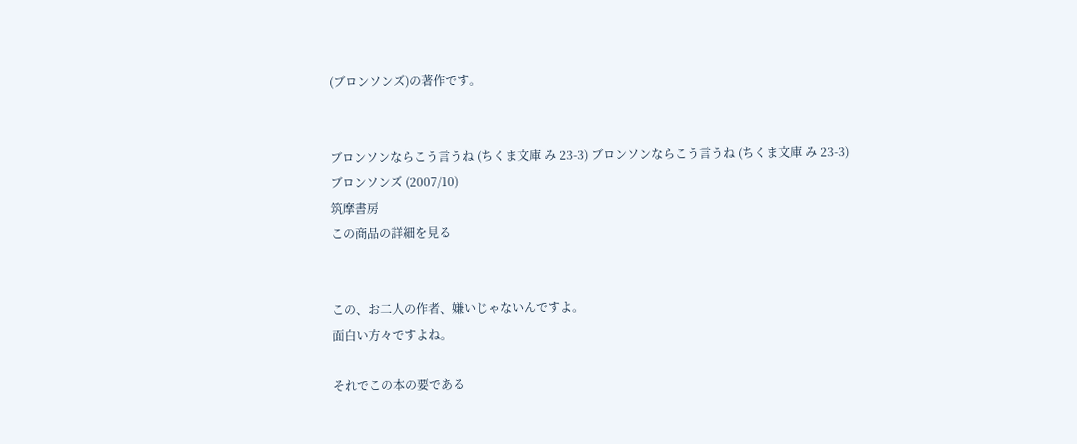(ブロンソンズ)の著作です。


ブロンソンならこう言うね (ちくま文庫 み 23-3) ブロンソンならこう言うね (ちくま文庫 み 23-3)
ブロンソンズ (2007/10)
筑摩書房
この商品の詳細を見る


この、お二人の作者、嫌いじゃないんですよ。
面白い方々ですよね。

それでこの本の要である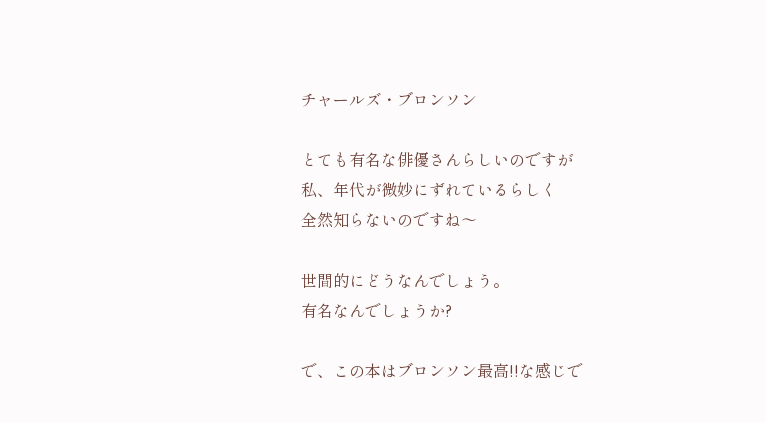チャールズ・ブロンソン

とても有名な俳優さんらしいのですが
私、年代が微妙にずれているらしく
全然知らないのですね〜

世間的にどうなんでしょう。
有名なんでしょうか?

で、この本はブロンソン最高!!な感じで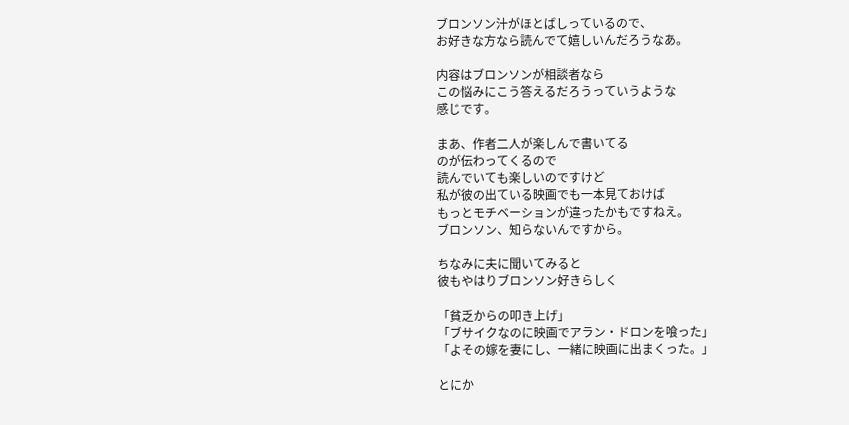ブロンソン汁がほとばしっているので、
お好きな方なら読んでて嬉しいんだろうなあ。

内容はブロンソンが相談者なら
この悩みにこう答えるだろうっていうような
感じです。

まあ、作者二人が楽しんで書いてる
のが伝わってくるので
読んでいても楽しいのですけど
私が彼の出ている映画でも一本見ておけば
もっとモチベーションが違ったかもですねえ。
ブロンソン、知らないんですから。

ちなみに夫に聞いてみると
彼もやはりブロンソン好きらしく

「貧乏からの叩き上げ」
「ブサイクなのに映画でアラン・ドロンを喰った」
「よその嫁を妻にし、一緒に映画に出まくった。」

とにか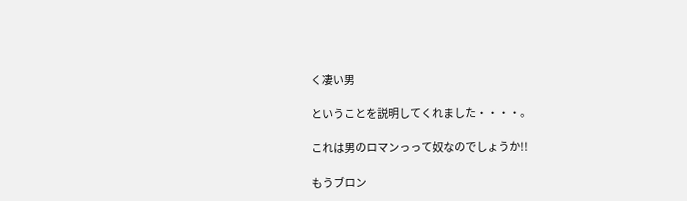く凄い男

ということを説明してくれました・・・・。

これは男のロマンっって奴なのでしょうか!!

もうブロン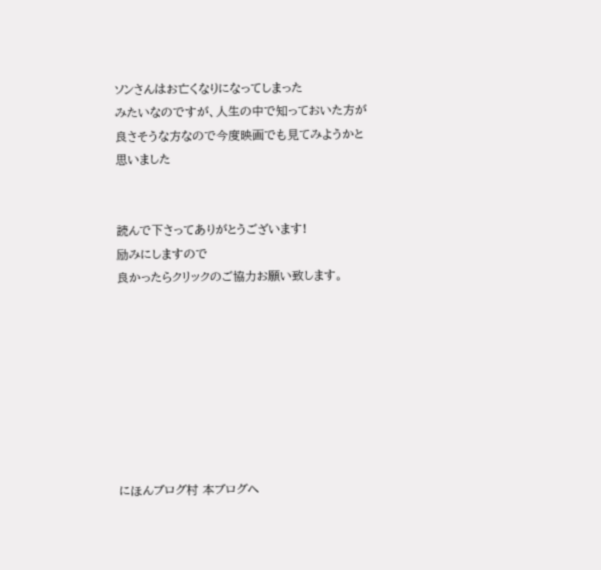ソンさんはお亡くなりになってしまった
みたいなのですが、人生の中で知っておいた方が
良さそうな方なので今度映画でも見てみようかと
思いました


読んで下さってありがとうございます!
励みにしますので
良かったらクリックのご協力お願い致します。








にほんブログ村 本ブログへ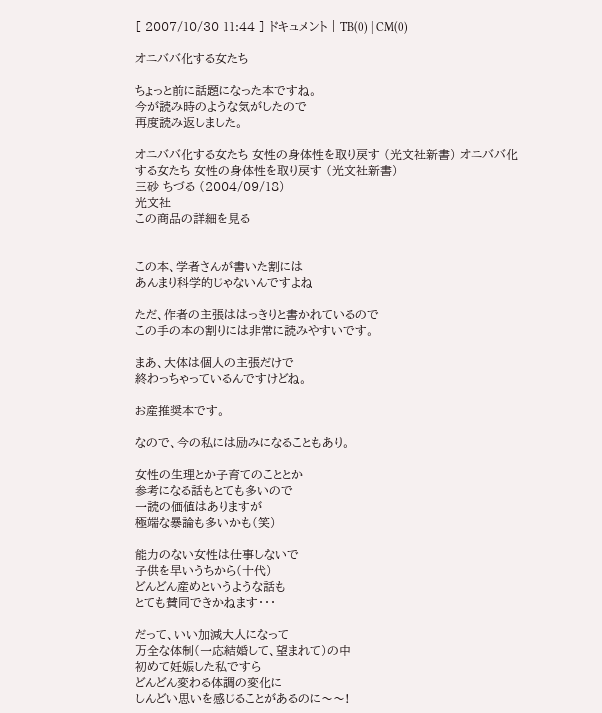[ 2007/10/30 11:44 ] ドキュメント | TB(0) | CM(0)

オニババ化する女たち

ちょっと前に話題になった本ですね。
今が読み時のような気がしたので
再度読み返しました。

オニババ化する女たち 女性の身体性を取り戻す (光文社新書) オニババ化する女たち 女性の身体性を取り戻す (光文社新書)
三砂 ちづる (2004/09/18)
光文社
この商品の詳細を見る


この本、学者さんが書いた割には
あんまり科学的じゃないんですよね

ただ、作者の主張ははっきりと書かれているので
この手の本の割りには非常に読みやすいです。

まあ、大体は個人の主張だけで
終わっちゃっているんですけどね。

お産推奨本です。

なので、今の私には励みになることもあり。

女性の生理とか子育てのこととか
参考になる話もとても多いので
一読の価値はありますが
極端な暴論も多いかも(笑)

能力のない女性は仕事しないで
子供を早いうちから(十代)
どんどん産めというような話も
とても賛同できかねます・・・

だって、いい加減大人になって
万全な体制(一応結婚して、望まれて)の中
初めて妊娠した私ですら
どんどん変わる体調の変化に
しんどい思いを感じることがあるのに〜〜!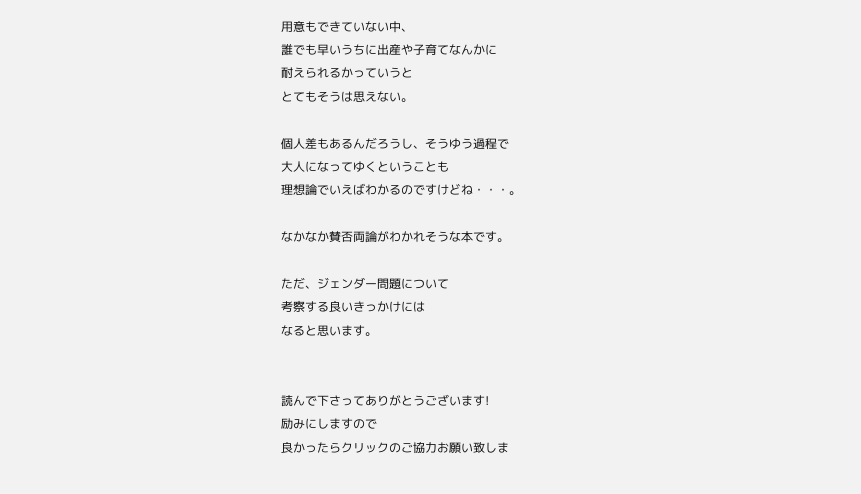用意もできていない中、
誰でも早いうちに出産や子育てなんかに
耐えられるかっていうと
とてもそうは思えない。

個人差もあるんだろうし、そうゆう過程で
大人になってゆくということも
理想論でいえばわかるのですけどね・・・。

なかなか賛否両論がわかれそうな本です。

ただ、ジェンダー問題について
考察する良いきっかけには
なると思います。


読んで下さってありがとうございます!
励みにしますので
良かったらクリックのご協力お願い致しま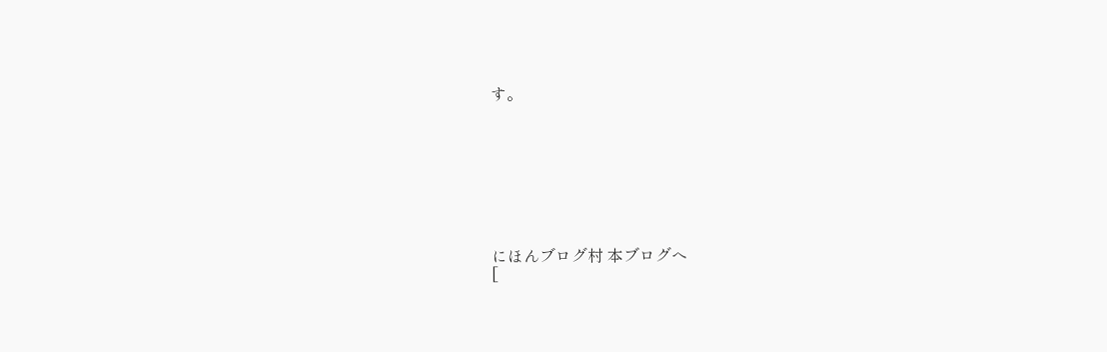す。








にほんブログ村 本ブログへ
[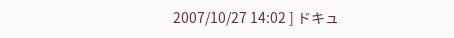2007/10/27 14:02 ] ドキュ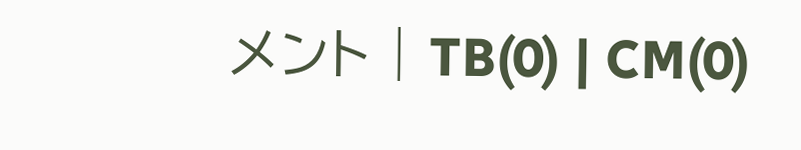メント | TB(0) | CM(0)